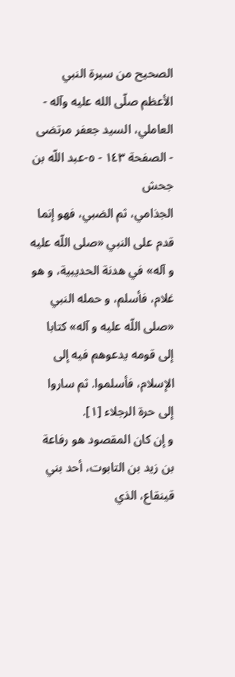الصحيح من سيرة النبي الأعظم صلّى الله عليه وآله - العاملي، السيد جعفر مرتضى - الصفحة ١٤٣ - ٥-عبد اللّه بن جحش
الجذامي، ثم الضبي، فهو إنما قدم على النبي «صلى اللّه عليه و آله» في هدنة الحديبية، و هو غلام، فأسلم، و حمله النبي «صلى اللّه عليه و آله» كتابا إلى قومه يدعوهم فيه إلى الإسلام، فأسلموا. ثم ساروا إلى حرة الرجلاء [١].
و إن كان المقصود هو رفاعة بن زيد بن التابوت، أحد بني قينقاع، الذي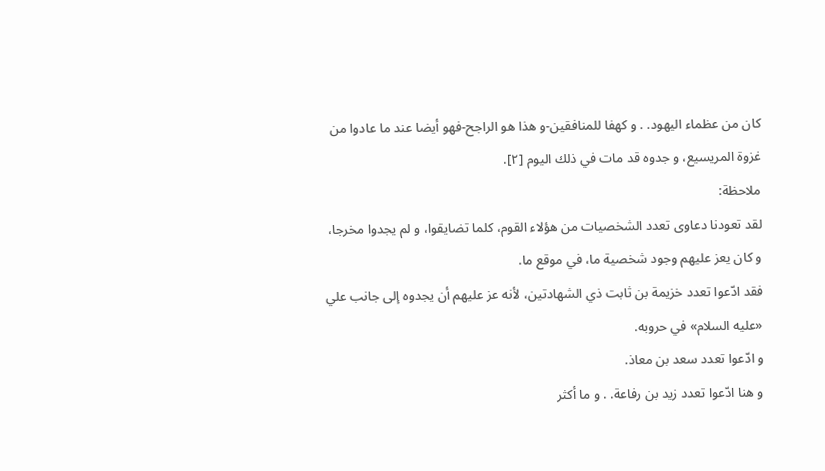كان من عظماء اليهود. . و كهفا للمنافقين-و هذا هو الراجح-فهو أيضا عند ما عادوا من غزوة المريسيع، و جدوه قد مات في ذلك اليوم [٢].
ملاحظة:
لقد تعودنا دعاوى تعدد الشخصيات من هؤلاء القوم، كلما تضايقوا، و لم يجدوا مخرجا، و كان يعز عليهم وجود شخصية ما، في موقع ما.
فقد ادّعوا تعدد خزيمة بن ثابت ذي الشهادتين، لأنه عز عليهم أن يجدوه إلى جانب علي «عليه السلام» في حروبه.
و ادّعوا تعدد سعد بن معاذ.
و هنا ادّعوا تعدد زيد بن رفاعة. . و ما أكثر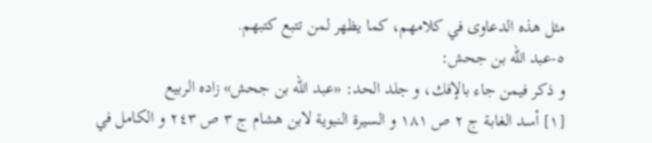مثل هذه الدعاوى في كلامهم، كما يظهر لمن تتبع كتبهم.
٥-عبد اللّه بن جحش:
و ذكر فيمن جاء بالإفك، و جلد الحد: «عبد اللّه بن جحش» زاده الربيع
[١] أسد الغابة ج ٢ ص ١٨١ و السيرة النبوية لابن هشام ج ٣ ص ٢٤٣ و الكامل في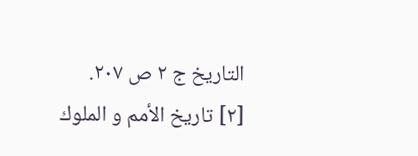التاريخ ج ٢ ص ٢٠٧.
[٢] تاريخ الأمم و الملوك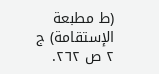(ط مطبعة الإستقامة) ج ٢ ص ٢٦٢.